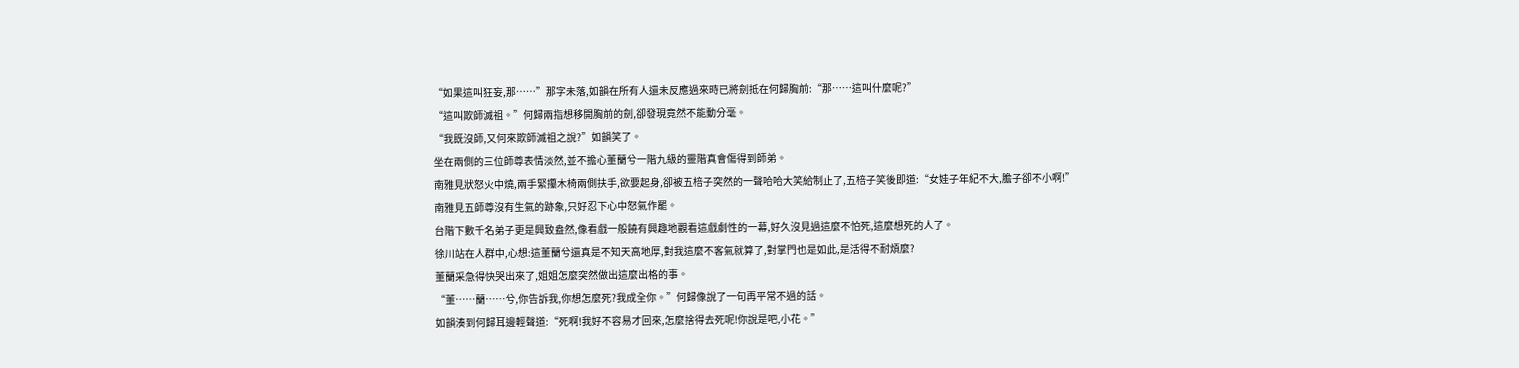“如果這叫狂妄,那……”那字未落,如韻在所有人還未反應過來時已將劍抵在何歸胸前:“那……這叫什麼呢?”
“這叫欺師滅祖。”何歸兩指想移開胸前的劍,卻發現竟然不能動分毫。
“我既沒師,又何來欺師滅祖之說?”如韻笑了。
坐在兩側的三位師尊表情淡然,並不擔心董蘭兮一階九級的靈階真會傷得到師弟。
南雅見狀怒火中燒,兩手緊攥木椅兩側扶手,欲要起身,卻被五棓子突然的一聲哈哈大笑給制止了,五棓子笑後即道:“女娃子年紀不大,膽子卻不小啊!”
南雅見五師尊沒有生氣的跡象,只好忍下心中怒氣作罷。
台階下數千名弟子更是興致盎然,像看戲一般饒有興趣地觀看這戲劇性的一幕,好久沒見過這麼不怕死,這麼想死的人了。
徐川站在人群中,心想:這董蘭兮還真是不知天高地厚,對我這麼不客氣就算了,對掌門也是如此,是活得不耐煩麼?
董蘭采急得快哭出來了,姐姐怎麼突然做出這麼出格的事。
“董……蘭……兮,你告訴我,你想怎麼死?我成全你。”何歸像說了一句再平常不過的話。
如韻湊到何歸耳邊輕聲道:“死啊!我好不容易才回來,怎麼捨得去死呢!你說是吧,小花。”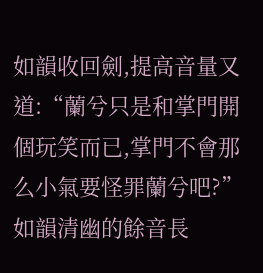如韻收回劍,提高音量又道:“蘭兮只是和掌門開個玩笑而已,掌門不會那么小氣要怪罪蘭兮吧?”如韻清幽的餘音長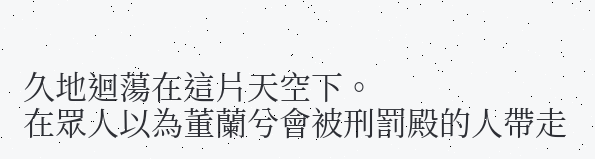久地迴蕩在這片天空下。
在眾人以為董蘭兮會被刑罰殿的人帶走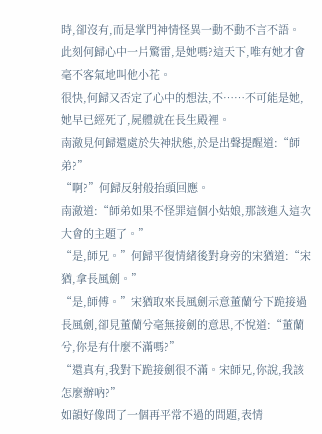時,卻沒有,而是掌門神情怪異一動不動不言不語。
此刻何歸心中一片驚雷,是她嗎?這天下,唯有她才會毫不客氣地叫他小花。
很快,何歸又否定了心中的想法,不……不可能是她,她早已經死了,屍體就在長生殿裡。
南澈見何歸還處於失神狀態,於是出聲提醒道:“師弟?”
“啊?”何歸反射般抬頭回應。
南澈道:“師弟如果不怪罪這個小姑娘,那該進入這次大會的主題了。”
“是,師兄。”何歸平復情緒後對身旁的宋猶道:“宋猶,拿長風劍。”
“是,師傅。”宋猶取來長風劍示意董蘭兮下跪接過長風劍,卻見董蘭兮毫無接劍的意思,不悅道:“董蘭兮,你是有什麼不滿嗎?”
“還真有,我對下跪接劍很不滿。宋師兄,你說,我該怎麼辦吶?”
如韻好像問了一個再平常不過的問題,表情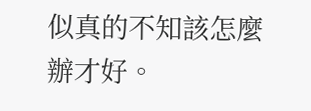似真的不知該怎麼辦才好。